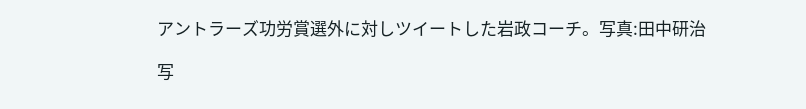アントラーズ功労賞選外に対しツイートした岩政コーチ。写真:田中研治

写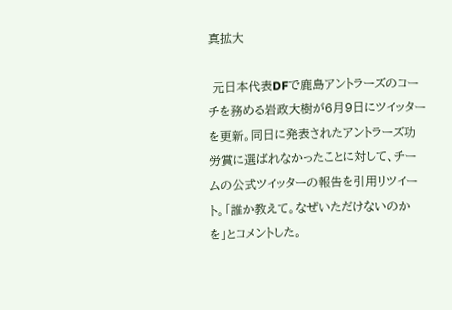真拡大

 元日本代表DFで鹿島アントラーズのコーチを務める岩政大樹が6月9日にツイッターを更新。同日に発表されたアントラーズ功労賞に選ばれなかったことに対して、チームの公式ツイッターの報告を引用リツイート。「誰か教えて。なぜいただけないのかを」とコメントした。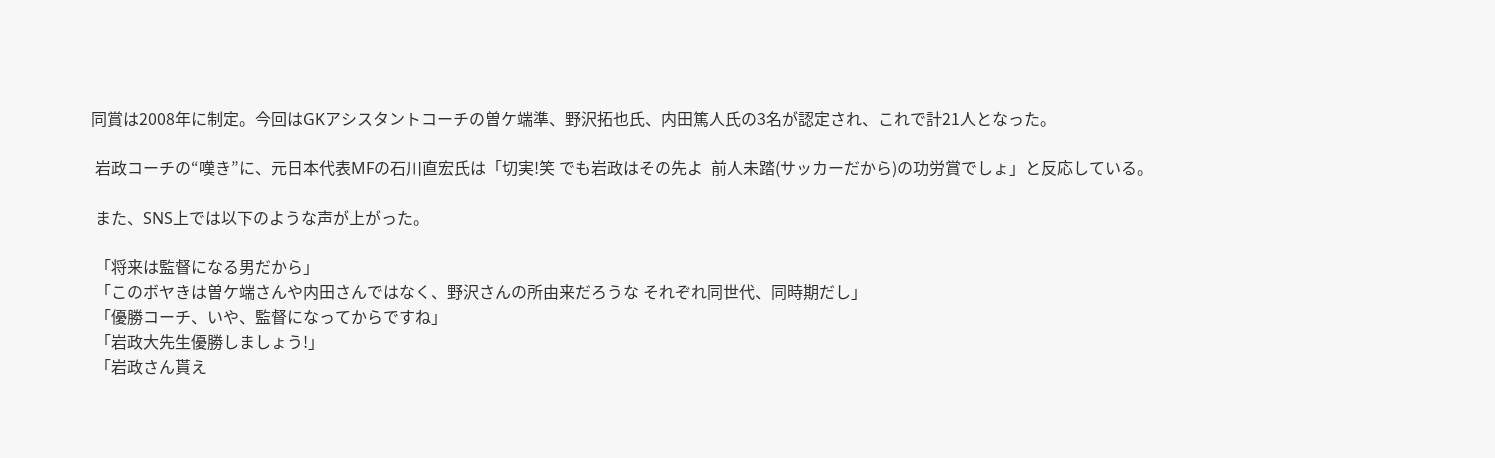同賞は2008年に制定。今回はGKアシスタントコーチの曽ケ端準、野沢拓也氏、内田篤人氏の3名が認定され、これで計21人となった。

 岩政コーチの“嘆き”に、元日本代表MFの石川直宏氏は「切実!笑 でも岩政はその先よ  前人未踏(サッカーだから)の功労賞でしょ」と反応している。

 また、SNS上では以下のような声が上がった。

 「将来は監督になる男だから」
 「このボヤきは曽ケ端さんや内田さんではなく、野沢さんの所由来だろうな それぞれ同世代、同時期だし」
 「優勝コーチ、いや、監督になってからですね」
 「岩政大先生優勝しましょう!」
 「岩政さん貰え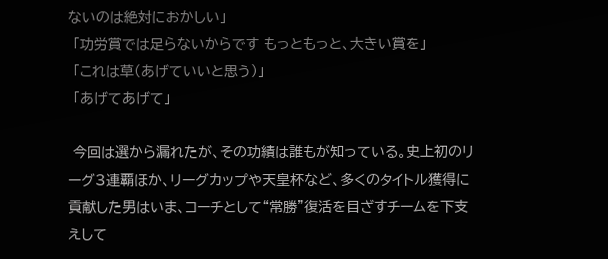ないのは絶対におかしい」
 「功労賞では足らないからです もっともっと、大きい賞を」
 「これは草(あげていいと思う)」
 「あげてあげて」

 今回は選から漏れたが、その功績は誰もが知っている。史上初のリーグ3連覇ほか、リーグカップや天皇杯など、多くのタイトル獲得に貢献した男はいま、コーチとして“常勝”復活を目ざすチームを下支えして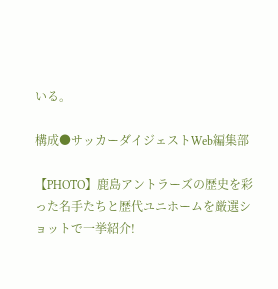いる。

構成●サッカーダイジェストWeb編集部

【PHOTO】鹿島アントラーズの歴史を彩った名手たちと歴代ユニホームを厳選ショットで一挙紹介!